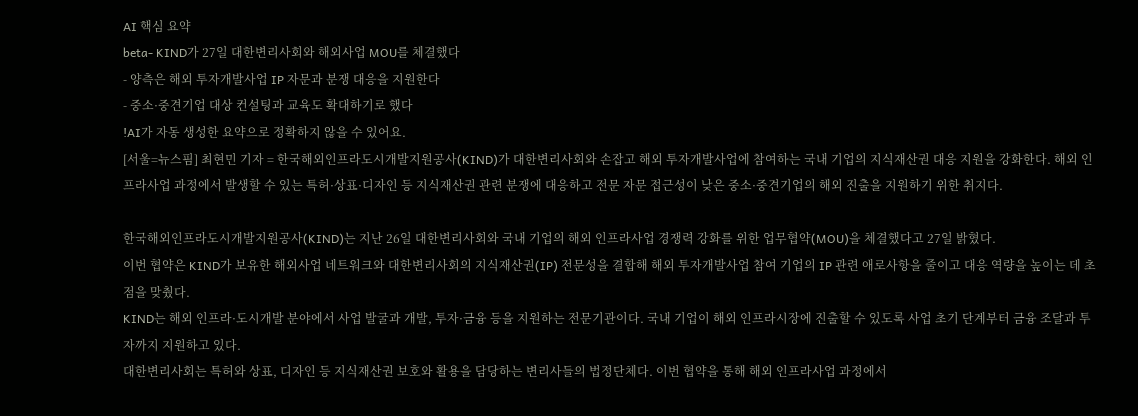AI 핵심 요약
beta- KIND가 27일 대한변리사회와 해외사업 MOU를 체결했다
- 양측은 해외 투자개발사업 IP 자문과 분쟁 대응을 지원한다
- 중소·중견기업 대상 컨설팅과 교육도 확대하기로 했다
!AI가 자동 생성한 요약으로 정확하지 않을 수 있어요.
[서울=뉴스핌] 최현민 기자 = 한국해외인프라도시개발지원공사(KIND)가 대한변리사회와 손잡고 해외 투자개발사업에 참여하는 국내 기업의 지식재산권 대응 지원을 강화한다. 해외 인프라사업 과정에서 발생할 수 있는 특허·상표·디자인 등 지식재산권 관련 분쟁에 대응하고 전문 자문 접근성이 낮은 중소·중견기업의 해외 진출을 지원하기 위한 취지다.

한국해외인프라도시개발지원공사(KIND)는 지난 26일 대한변리사회와 국내 기업의 해외 인프라사업 경쟁력 강화를 위한 업무협약(MOU)을 체결했다고 27일 밝혔다.
이번 협약은 KIND가 보유한 해외사업 네트워크와 대한변리사회의 지식재산권(IP) 전문성을 결합해 해외 투자개발사업 참여 기업의 IP 관련 애로사항을 줄이고 대응 역량을 높이는 데 초점을 맞췄다.
KIND는 해외 인프라·도시개발 분야에서 사업 발굴과 개발, 투자·금융 등을 지원하는 전문기관이다. 국내 기업이 해외 인프라시장에 진출할 수 있도록 사업 초기 단계부터 금융 조달과 투자까지 지원하고 있다.
대한변리사회는 특허와 상표, 디자인 등 지식재산권 보호와 활용을 담당하는 변리사들의 법정단체다. 이번 협약을 통해 해외 인프라사업 과정에서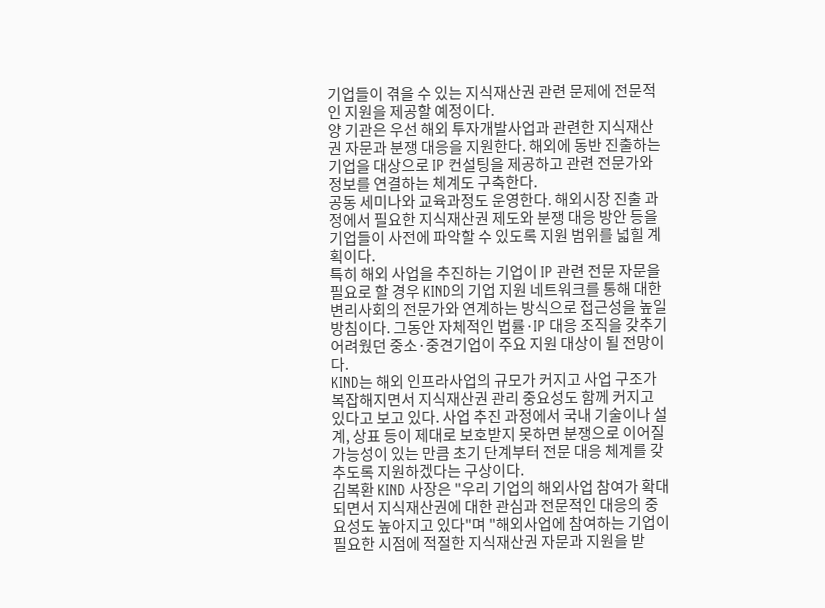기업들이 겪을 수 있는 지식재산권 관련 문제에 전문적인 지원을 제공할 예정이다.
양 기관은 우선 해외 투자개발사업과 관련한 지식재산권 자문과 분쟁 대응을 지원한다. 해외에 동반 진출하는 기업을 대상으로 IP 컨설팅을 제공하고 관련 전문가와 정보를 연결하는 체계도 구축한다.
공동 세미나와 교육과정도 운영한다. 해외시장 진출 과정에서 필요한 지식재산권 제도와 분쟁 대응 방안 등을 기업들이 사전에 파악할 수 있도록 지원 범위를 넓힐 계획이다.
특히 해외 사업을 추진하는 기업이 IP 관련 전문 자문을 필요로 할 경우 KIND의 기업 지원 네트워크를 통해 대한변리사회의 전문가와 연계하는 방식으로 접근성을 높일 방침이다. 그동안 자체적인 법률·IP 대응 조직을 갖추기 어려웠던 중소·중견기업이 주요 지원 대상이 될 전망이다.
KIND는 해외 인프라사업의 규모가 커지고 사업 구조가 복잡해지면서 지식재산권 관리 중요성도 함께 커지고 있다고 보고 있다. 사업 추진 과정에서 국내 기술이나 설계, 상표 등이 제대로 보호받지 못하면 분쟁으로 이어질 가능성이 있는 만큼 초기 단계부터 전문 대응 체계를 갖추도록 지원하겠다는 구상이다.
김복환 KIND 사장은 "우리 기업의 해외사업 참여가 확대되면서 지식재산권에 대한 관심과 전문적인 대응의 중요성도 높아지고 있다"며 "해외사업에 참여하는 기업이 필요한 시점에 적절한 지식재산권 자문과 지원을 받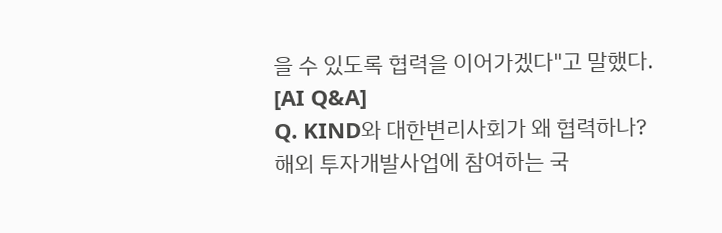을 수 있도록 협력을 이어가겠다"고 말했다.
[AI Q&A]
Q. KIND와 대한변리사회가 왜 협력하나?
해외 투자개발사업에 참여하는 국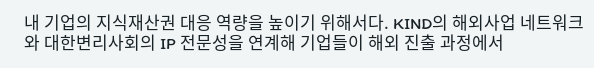내 기업의 지식재산권 대응 역량을 높이기 위해서다. KIND의 해외사업 네트워크와 대한변리사회의 IP 전문성을 연계해 기업들이 해외 진출 과정에서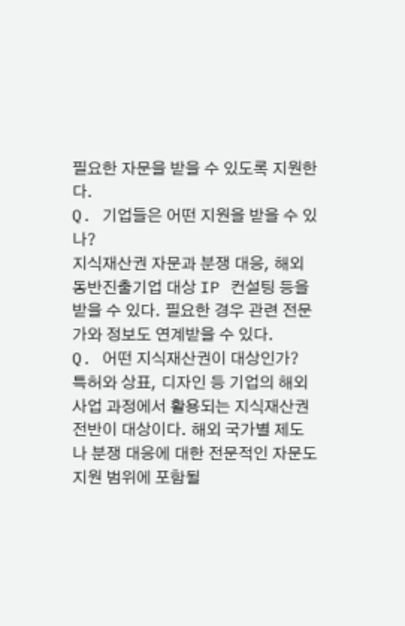필요한 자문을 받을 수 있도록 지원한다.
Q. 기업들은 어떤 지원을 받을 수 있나?
지식재산권 자문과 분쟁 대응, 해외 동반진출기업 대상 IP 컨설팅 등을 받을 수 있다. 필요한 경우 관련 전문가와 정보도 연계받을 수 있다.
Q. 어떤 지식재산권이 대상인가?
특허와 상표, 디자인 등 기업의 해외사업 과정에서 활용되는 지식재산권 전반이 대상이다. 해외 국가별 제도나 분쟁 대응에 대한 전문적인 자문도 지원 범위에 포함될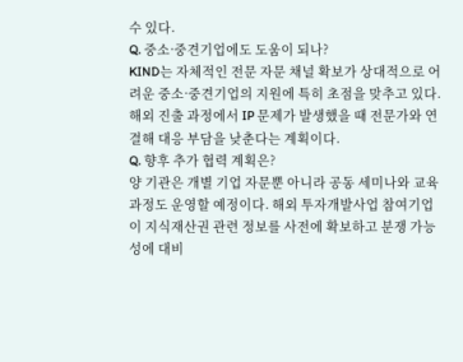수 있다.
Q. 중소·중견기업에도 도움이 되나?
KIND는 자체적인 전문 자문 채널 확보가 상대적으로 어려운 중소·중견기업의 지원에 특히 초점을 맞추고 있다. 해외 진출 과정에서 IP 문제가 발생했을 때 전문가와 연결해 대응 부담을 낮춘다는 계획이다.
Q. 향후 추가 협력 계획은?
양 기관은 개별 기업 자문뿐 아니라 공동 세미나와 교육과정도 운영할 예정이다. 해외 투자개발사업 참여기업이 지식재산권 관련 정보를 사전에 확보하고 분쟁 가능성에 대비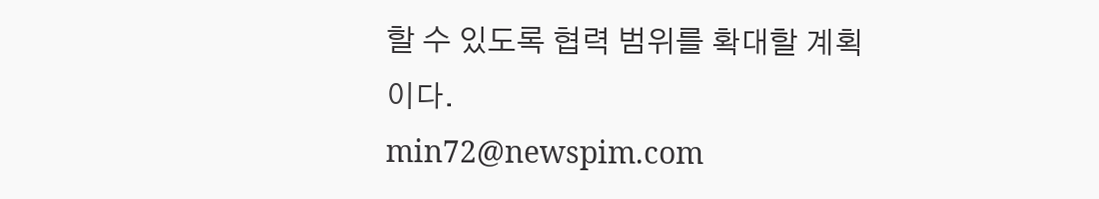할 수 있도록 협력 범위를 확대할 계획이다.
min72@newspim.com